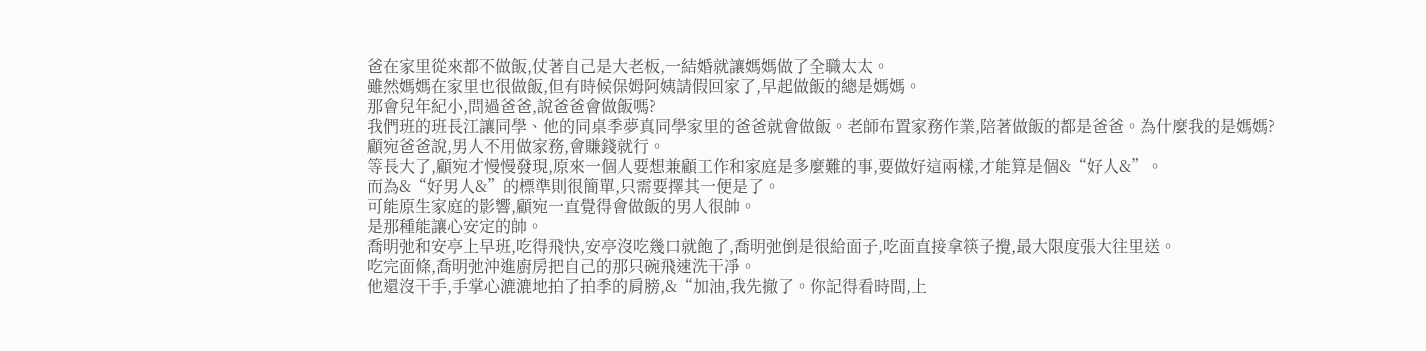爸在家里從來都不做飯,仗著自己是大老板,一結婚就讓媽媽做了全職太太。
雖然媽媽在家里也很做飯,但有時候保姆阿姨請假回家了,早起做飯的總是媽媽。
那會兒年紀小,問過爸爸,說爸爸會做飯嗎?
我們班的班長江讓同學、他的同桌季夢真同學家里的爸爸就會做飯。老師布置家務作業,陪著做飯的都是爸爸。為什麼我的是媽媽?
顧宛爸爸說,男人不用做家務,會賺錢就行。
等長大了,顧宛才慢慢發現,原來一個人要想兼顧工作和家庭是多麼難的事,要做好這兩樣,才能算是個&“好人&”。
而為&“好男人&”的標準則很簡單,只需要擇其一便是了。
可能原生家庭的影響,顧宛一直覺得會做飯的男人很帥。
是那種能讓心安定的帥。
喬明弛和安亭上早班,吃得飛快,安亭沒吃幾口就飽了,喬明弛倒是很給面子,吃面直接拿筷子攪,最大限度張大往里送。
吃完面條,喬明弛沖進廚房把自己的那只碗飛速洗干凈。
他還沒干手,手掌心漉漉地拍了拍季的肩膀,&“加油,我先撤了。你記得看時間,上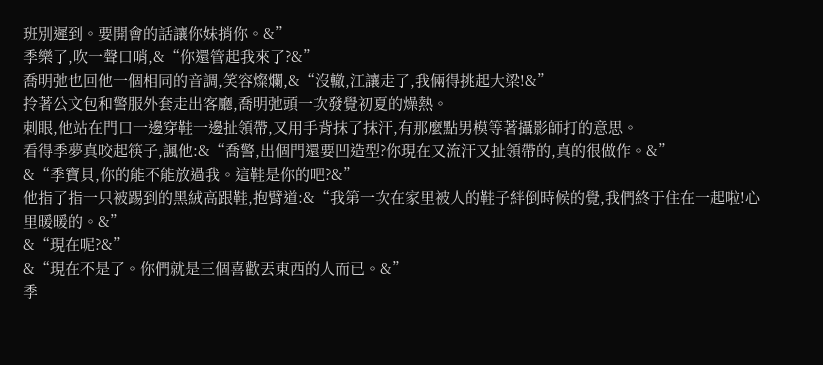班別遲到。要開會的話讓你妹捎你。&”
季樂了,吹一聲口哨,&“你還管起我來了?&”
喬明弛也回他一個相同的音調,笑容燦爛,&“沒轍,江讓走了,我倆得挑起大梁!&”
拎著公文包和警服外套走出客廳,喬明弛頭一次發覺初夏的燥熱。
刺眼,他站在門口一邊穿鞋一邊扯領帶,又用手背抹了抹汗,有那麼點男模等著攝影師打的意思。
看得季夢真咬起筷子,諷他:&“喬警,出個門還要凹造型?你現在又流汗又扯領帶的,真的很做作。&”
&“季寶貝,你的能不能放過我。這鞋是你的吧?&”
他指了指一只被踢到的黑絨高跟鞋,抱臂道:&“我第一次在家里被人的鞋子絆倒時候的覺,我們終于住在一起啦!心里暖暖的。&”
&“現在呢?&”
&“現在不是了。你們就是三個喜歡丟東西的人而已。&”
季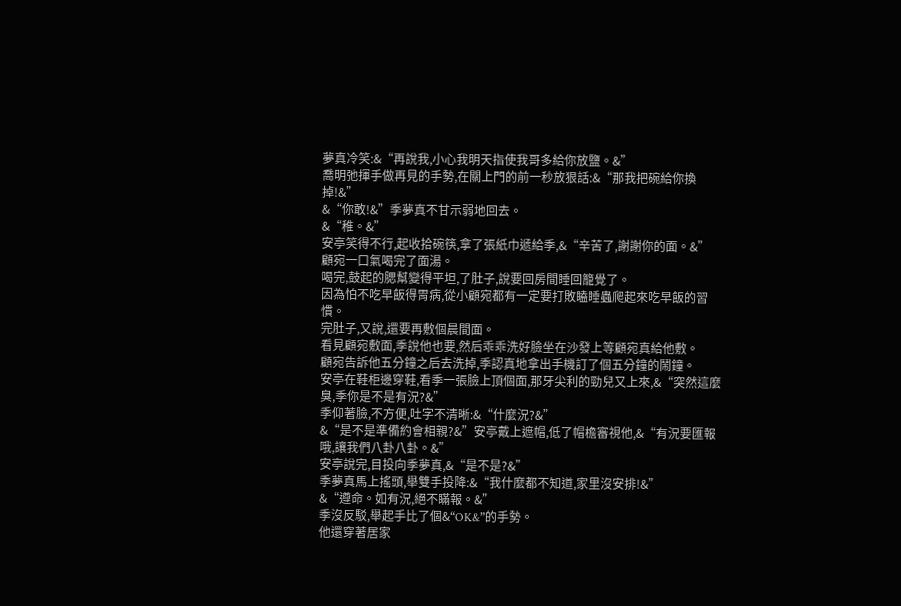夢真冷笑:&“再說我,小心我明天指使我哥多給你放鹽。&”
喬明弛揮手做再見的手勢,在關上門的前一秒放狠話:&“那我把碗給你換掉!&”
&“你敢!&”季夢真不甘示弱地回去。
&“稚。&”
安亭笑得不行,起收拾碗筷,拿了張紙巾遞給季,&“辛苦了,謝謝你的面。&”
顧宛一口氣喝完了面湯。
喝完,鼓起的腮幫變得平坦,了肚子,說要回房間睡回籠覺了。
因為怕不吃早飯得胃病,從小顧宛都有一定要打敗瞌睡蟲爬起來吃早飯的習慣。
完肚子,又說,還要再敷個晨間面。
看見顧宛敷面,季說他也要,然后乖乖洗好臉坐在沙發上等顧宛真給他敷。
顧宛告訴他五分鐘之后去洗掉,季認真地拿出手機訂了個五分鐘的鬧鐘。
安亭在鞋柜邊穿鞋,看季一張臉上頂個面,那牙尖利的勁兒又上來,&“突然這麼臭,季你是不是有況?&”
季仰著臉,不方便,吐字不清晰:&“什麼況?&”
&“是不是準備約會相親?&”安亭戴上遮帽,低了帽檐審視他,&“有況要匯報哦,讓我們八卦八卦。&”
安亭說完,目投向季夢真,&“是不是?&”
季夢真馬上搖頭,舉雙手投降:&“我什麼都不知道,家里沒安排!&”
&“遵命。如有況,絕不瞞報。&”
季沒反駁,舉起手比了個&“OK&”的手勢。
他還穿著居家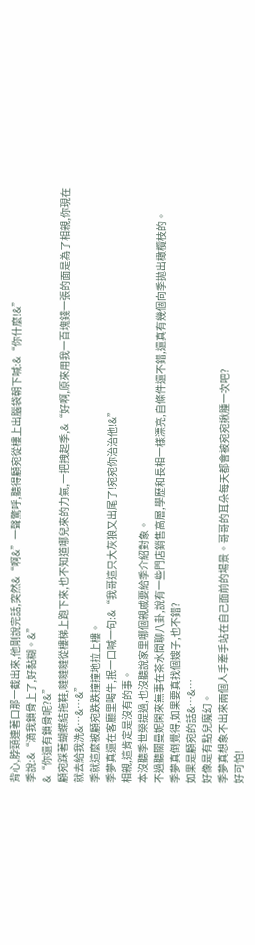背心,脖頸連著口那一截出來,他剛說完話,突然&“啊&”一聲驚呼,聽得顧宛從樓上出腦袋朝下喊:&“你什麼!&”
季說:&“滴我鎖骨上了,好黏糊。&”
&“你還有鎖骨呢?&”
顧宛踩著蝴蝶結拖鞋,噠噠噠從樓梯上跑下來,也不知道哪兒來的力氣,一把拽起季,&“好啊,原來用我一百塊錢一張的面是為了相親,你現在就去給我洗&…&…&”
季就這麼被顧宛跌跌撞撞地拉上樓。
季夢真還在客廳里喝牛,抿一口喊一句:&“我哥這只大灰狼又出尾了!宛宛你治治他!&”
相親,這肯定是沒有的事。
本沒聽季世榮提過,也沒聽說家里哪個親戚要給季介紹對象。
不過聽關曼妮閑來無事在茶水間聊八卦,說有一些門店銷售高層,學歷和長相一樣漂亮,自條件還不錯,還真有幾個向季拋出橄欖枝的。
季夢真倒覺得,如果要真找個嫂子,也不錯?
如果是顧宛的話&…&…
好像是有點兒魔幻。
季夢真想象不出來兩個人手牽手站在自己面前的場景。哥哥的耳朵每天都會被宛宛揪腫一次吧?
好可怕!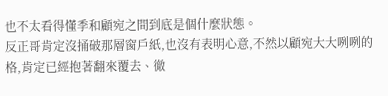也不太看得懂季和顧宛之間到底是個什麼狀態。
反正哥肯定沒捅破那層窗戶紙,也沒有表明心意,不然以顧宛大大咧咧的格,肯定已經抱著翻來覆去、徹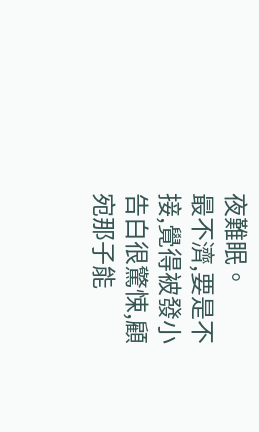夜難眠。
最不濟,要是不接,覺得被發小告白很驚悚,顧宛那子能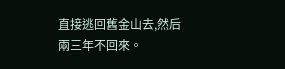直接逃回舊金山去,然后兩三年不回來。